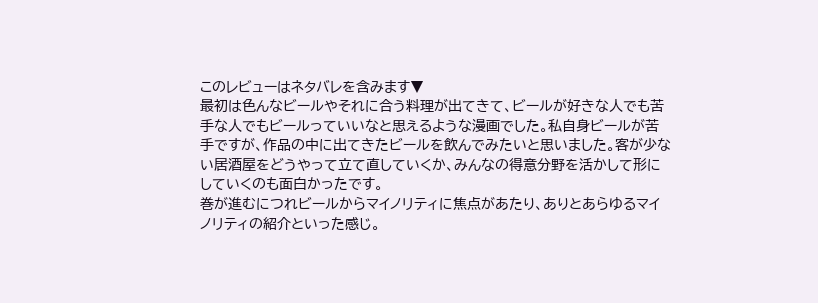このレビューはネタバレを含みます▼
最初は色んなビールやそれに合う料理が出てきて、ビールが好きな人でも苦手な人でもビールっていいなと思えるような漫画でした。私自身ビールが苦手ですが、作品の中に出てきたビールを飲んでみたいと思いました。客が少ない居酒屋をどうやって立て直していくか、みんなの得意分野を活かして形にしていくのも面白かったです。
巻が進むにつれビールからマイノリティに焦点があたり、ありとあらゆるマイノリティの紹介といった感じ。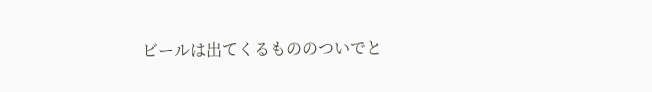ビールは出てくるもののついでと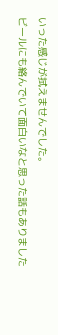いった感じが拭えませんでした。
ビールにも絡んでいて面白いなと思った話もありました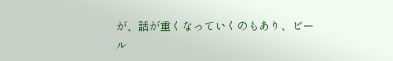が、話が重くなっていくのもあり、ビール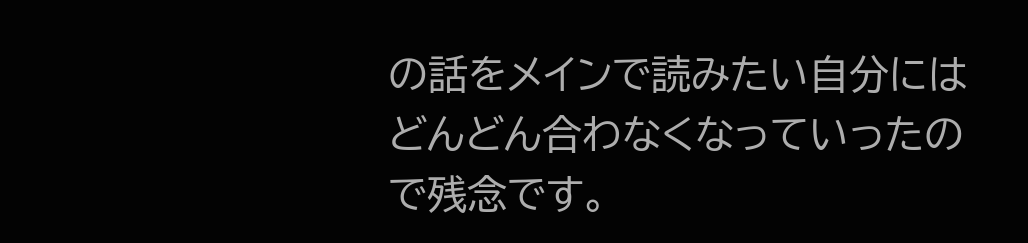の話をメインで読みたい自分にはどんどん合わなくなっていったので残念です。